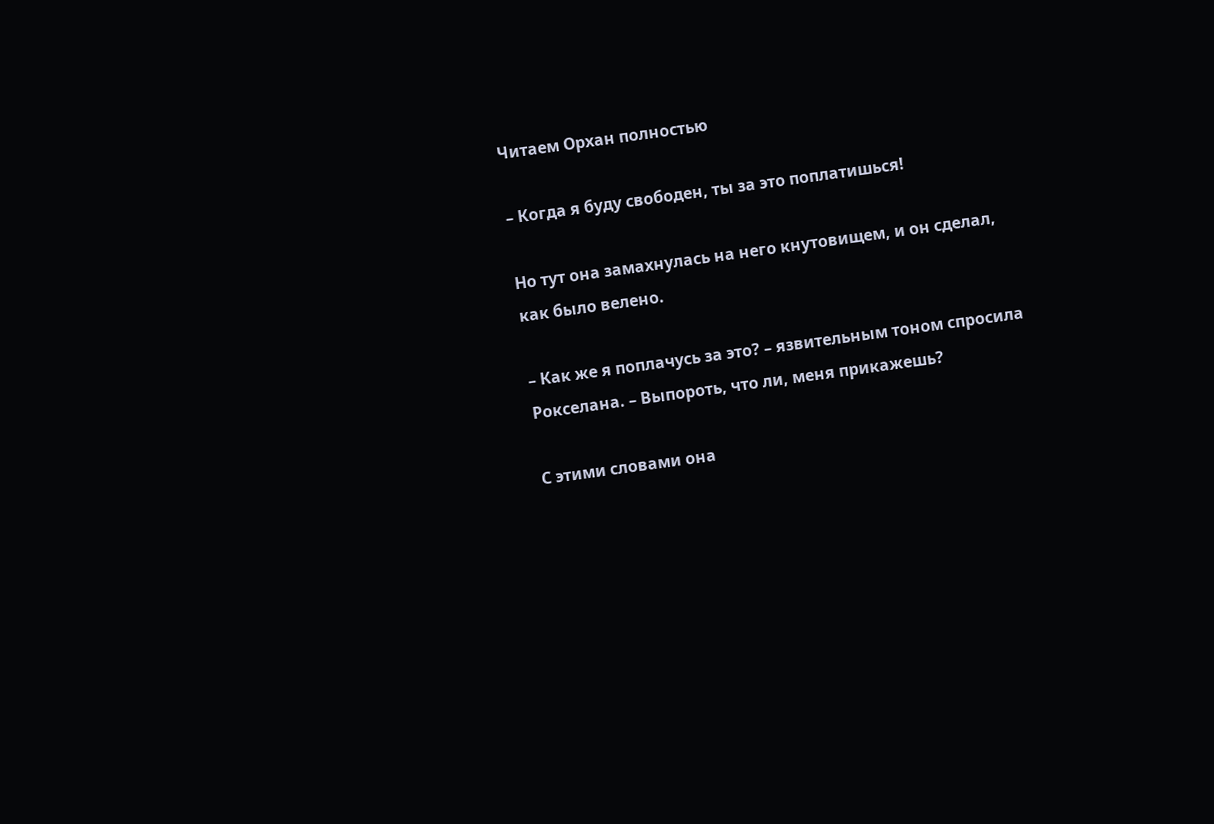Читаем Орхан полностью

– Когда я буду свободен, ты за это поплатишься!

Но тут она замахнулась на него кнутовищем, и он сделал, как было велено.

– Как же я поплачусь за это? – язвительным тоном спросила Рокселана. – Выпороть, что ли, меня прикажешь?

С этими словами она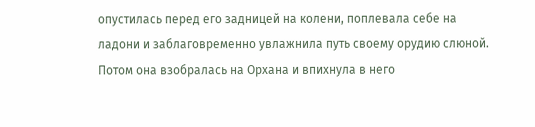опустилась перед его задницей на колени, поплевала себе на ладони и заблаговременно увлажнила путь своему орудию слюной. Потом она взобралась на Орхана и впихнула в него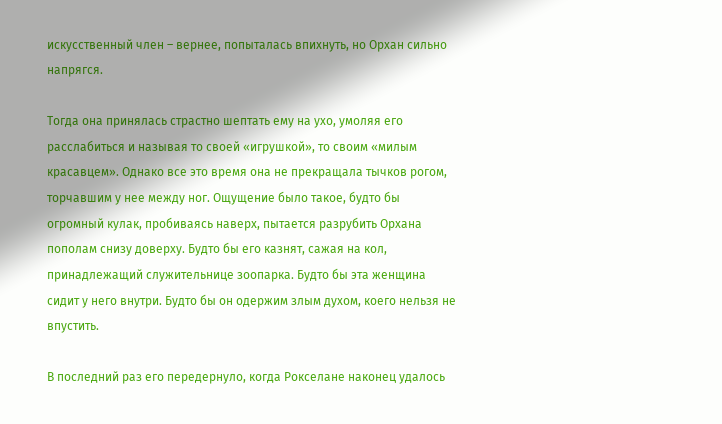искусственный член – вернее, попыталась впихнуть, но Орхан сильно напрягся.

Тогда она принялась страстно шептать ему на ухо, умоляя его расслабиться и называя то своей «игрушкой», то своим «милым красавцем». Однако все это время она не прекращала тычков рогом, торчавшим у нее между ног. Ощущение было такое, будто бы огромный кулак, пробиваясь наверх, пытается разрубить Орхана пополам снизу доверху. Будто бы его казнят, сажая на кол, принадлежащий служительнице зоопарка. Будто бы эта женщина сидит у него внутри. Будто бы он одержим злым духом, коего нельзя не впустить.

В последний раз его передернуло, когда Рокселане наконец удалось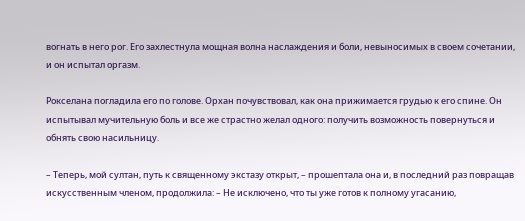вогнать в него рог. Его захлестнула мощная волна наслаждения и боли, невыносимых в своем сочетании, и он испытал оргазм.

Рокселана погладила его по голове. Орхан почувствовал, как она прижимается грудью к его спине. Он испытывал мучительную боль и все же страстно желал одного: получить возможность повернуться и обнять свою насильницу.

– Теперь, мой султан, путь к священному экстазу открыт, – прошептала она и, в последний раз повращав искусственным членом, продолжила: – Не исключено, что ты уже готов к полному угасанию,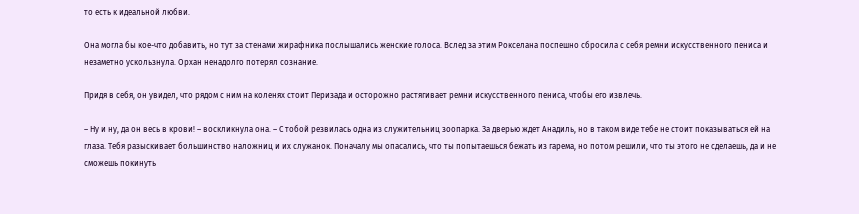то есть к идеальной любви.

Она могла бы кое-что добавить, но тут за стенами жирафника послышались женские голоса. Вслед за этим Рокселана поспешно сбросила с себя ремни искусственного пениса и незаметно ускользнула. Орхан ненадолго потерял сознание.

Придя в себя, он увидел, что рядом с ним на коленях стоит Перизада и осторожно растягивает ремни искусственного пениса, чтобы его извлечь.

– Ну и ну, да он весь в крови! – воскликнула она. – С тобой резвилась одна из служительниц зоопарка. За дверью ждет Анадиль, но в таком виде тебе не стоит показываться ей на глаза. Тебя разыскивает большинство наложниц и их служанок. Поначалу мы опасались, что ты попытаешься бежать из гарема, но потом решили, что ты этого не сделаешь, да и не сможешь покинуть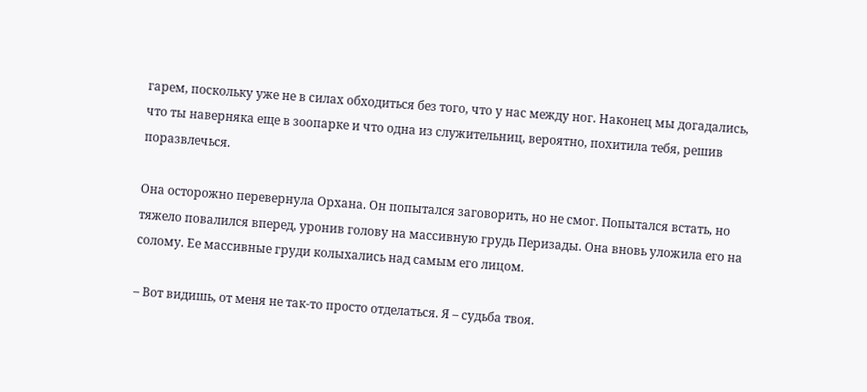гарем, поскольку уже не в силах обходиться без того, что у нас между ног. Наконец мы догадались, что ты наверняка еще в зоопарке и что одна из служительниц, вероятно, похитила тебя, решив поразвлечься.

Она осторожно перевернула Орхана. Он попытался заговорить, но не смог. Попытался встать, но тяжело повалился вперед, уронив голову на массивную грудь Перизады. Она вновь уложила его на солому. Ее массивные груди колыхались над самым его лицом.

– Вот видишь, от меня не так-то просто отделаться. Я – судьба твоя.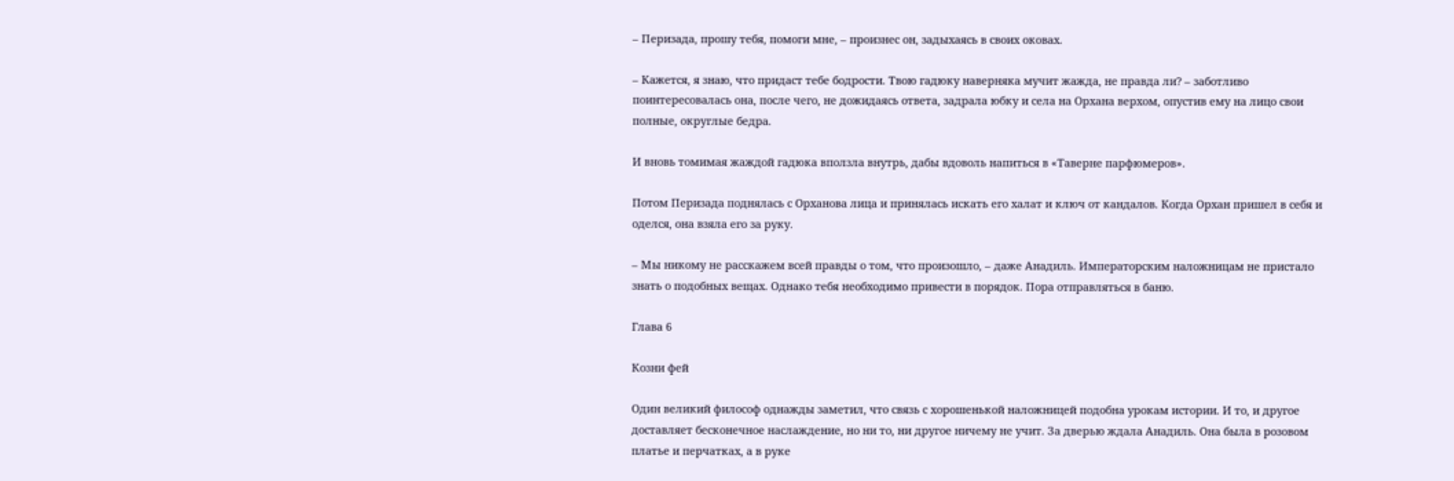– Перизада, прошу тебя, помоги мне, – произнес он, задыхаясь в своих оковах.

– Кажется, я знаю, что придаст тебе бодрости. Твою гадюку наверняка мучит жажда, не правда ли? – заботливо поинтересовалась она, после чего, не дожидаясь ответа, задрала юбку и села на Орхана верхом, опустив ему на лицо свои полные, округлые бедра.

И вновь томимая жаждой гадюка вползла внутрь, дабы вдоволь напиться в «Таверне парфюмеров».

Потом Перизада поднялась с Орханова лица и принялась искать его халат и ключ от кандалов. Когда Орхан пришел в себя и оделся, она взяла его за руку.

– Мы никому не расскажем всей правды о том, что произошло, – даже Анадиль. Императорским наложницам не пристало знать о подобных вещах. Однако тебя необходимо привести в порядок. Пора отправляться в баню.

Глава 6

Козни фей

Один великий философ однажды заметил, что связь с хорошенькой наложницей подобна урокам истории. И то, и другое доставляет бесконечное наслаждение, но ни то, ни другое ничему не учит. За дверью ждала Анадиль. Она была в розовом платье и перчатках, а в руке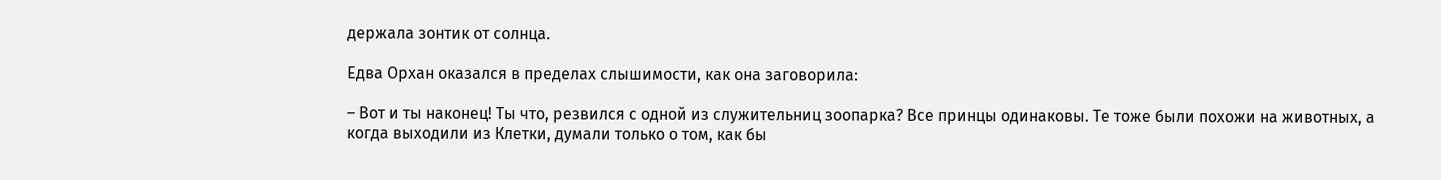держала зонтик от солнца.

Едва Орхан оказался в пределах слышимости, как она заговорила:

– Вот и ты наконец! Ты что, резвился с одной из служительниц зоопарка? Все принцы одинаковы. Те тоже были похожи на животных, а когда выходили из Клетки, думали только о том, как бы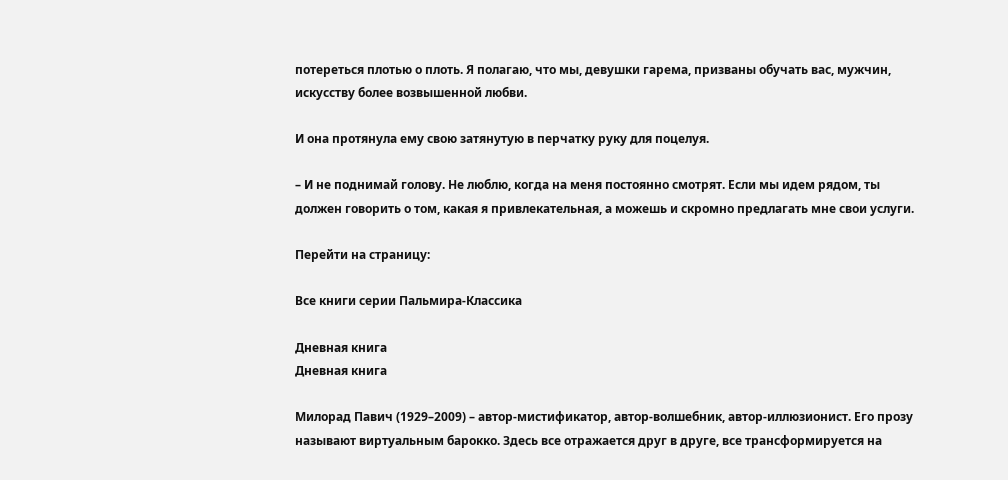потереться плотью о плоть. Я полагаю, что мы, девушки гарема, призваны обучать вас, мужчин, искусству более возвышенной любви.

И она протянула ему свою затянутую в перчатку руку для поцелуя.

– И не поднимай голову. Не люблю, когда на меня постоянно смотрят. Если мы идем рядом, ты должен говорить о том, какая я привлекательная, а можешь и скромно предлагать мне свои услуги.

Перейти на страницу:

Все книги серии Пальмира-Классика

Дневная книга
Дневная книга

Милорад Павич (1929–2009) – автор-мистификатор, автор-волшебник, автор-иллюзионист. Его прозу называют виртуальным барокко. Здесь все отражается друг в друге, все трансформируется на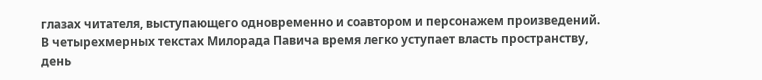глазах читателя, выступающего одновременно и соавтором и персонажем произведений. В четырехмерных текстах Милорада Павича время легко уступает власть пространству, день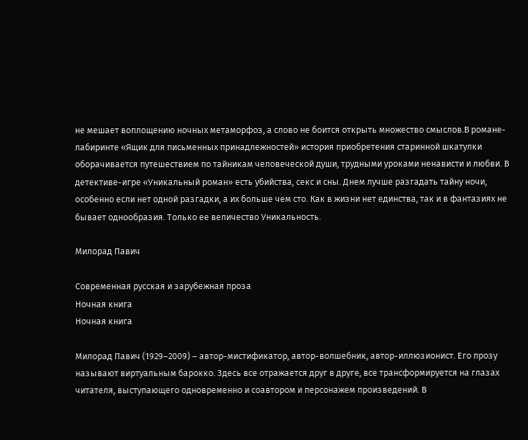не мешает воплощению ночных метаморфоз, а слово не боится открыть множество смыслов.В романе-лабиринте «Ящик для письменных принадлежностей» история приобретения старинной шкатулки оборачивается путешествием по тайникам человеческой души, трудными уроками ненависти и любви. В детективе-игре «Уникальный роман» есть убийства, секс и сны. Днем лучше разгадать тайну ночи, особенно если нет одной разгадки, а их больше чем сто. Как в жизни нет единства, так и в фантазиях не бывает однообразия. Только ее величество Уникальность.

Милорад Павич

Современная русская и зарубежная проза
Ночная книга
Ночная книга

Милорад Павич (1929–2009) – автор-мистификатор, автор-волшебник, автор-иллюзионист. Его прозу называют виртуальным барокко. Здесь все отражается друг в друге, все трансформируется на глазах читателя, выступающего одновременно и соавтором и персонажем произведений. В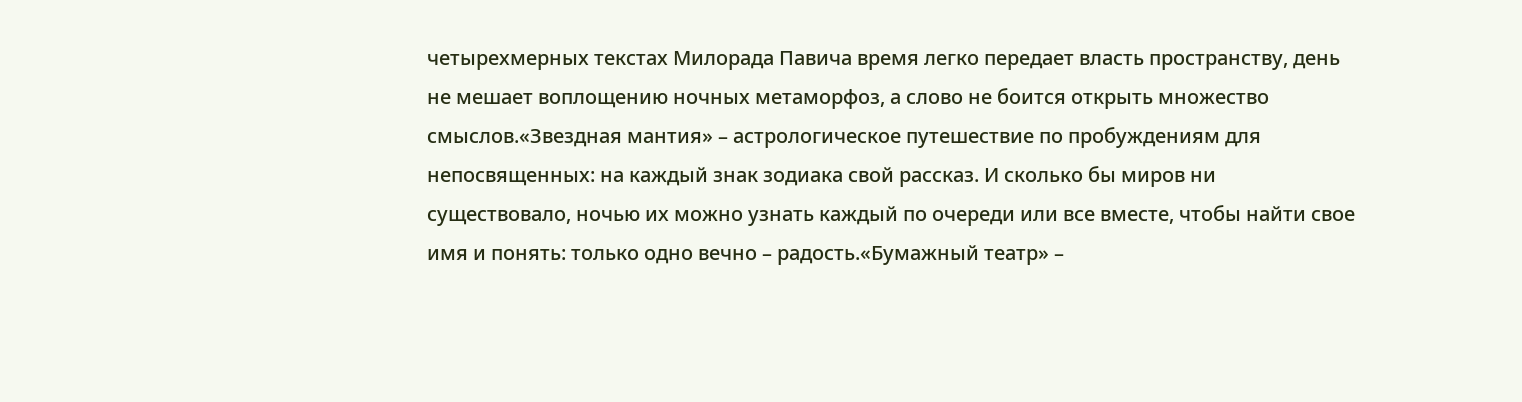четырехмерных текстах Милорада Павича время легко передает власть пространству, день не мешает воплощению ночных метаморфоз, а слово не боится открыть множество смыслов.«Звездная мантия» – астрологическое путешествие по пробуждениям для непосвященных: на каждый знак зодиака свой рассказ. И сколько бы миров ни существовало, ночью их можно узнать каждый по очереди или все вместе, чтобы найти свое имя и понять: только одно вечно – радость.«Бумажный театр» –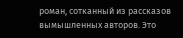роман, сотканный из рассказов вымышленных авторов. Это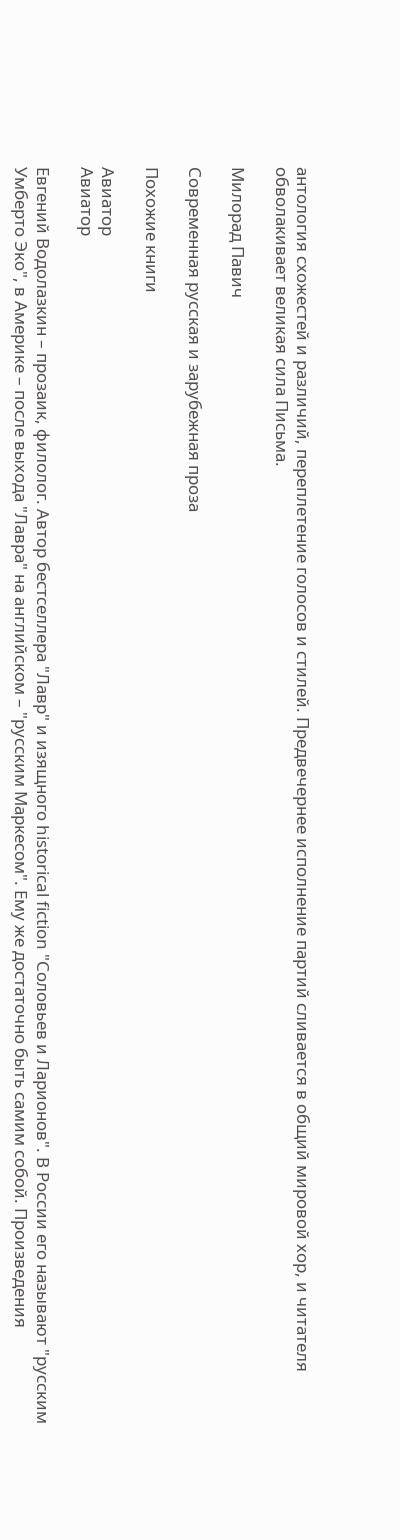антология схожестей и различий, переплетение голосов и стилей. Предвечернее исполнение партий сливается в общий мировой хор, и читателя обволакивает великая сила Письма.

Милорад Павич

Современная русская и зарубежная проза

Похожие книги

Авиатор
Авиатор

Евгений Водолазкин – прозаик, филолог. Автор бестселлера "Лавр" и изящного historical fiction "Соловьев и Ларионов". В России его называют "русским Умберто Эко", в Америке – после выхода "Лавра" на английском – "русским Маркесом". Ему же достаточно быть самим собой. Произведения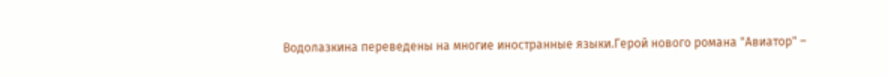Водолазкина переведены на многие иностранные языки.Герой нового романа "Авиатор" –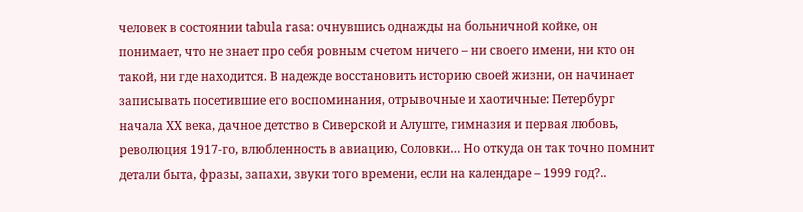человек в состоянии tabula rasa: очнувшись однажды на больничной койке, он понимает, что не знает про себя ровным счетом ничего – ни своего имени, ни кто он такой, ни где находится. В надежде восстановить историю своей жизни, он начинает записывать посетившие его воспоминания, отрывочные и хаотичные: Петербург начала ХХ века, дачное детство в Сиверской и Алуште, гимназия и первая любовь, революция 1917-го, влюбленность в авиацию, Соловки… Но откуда он так точно помнит детали быта, фразы, запахи, звуки того времени, если на календаре – 1999 год?..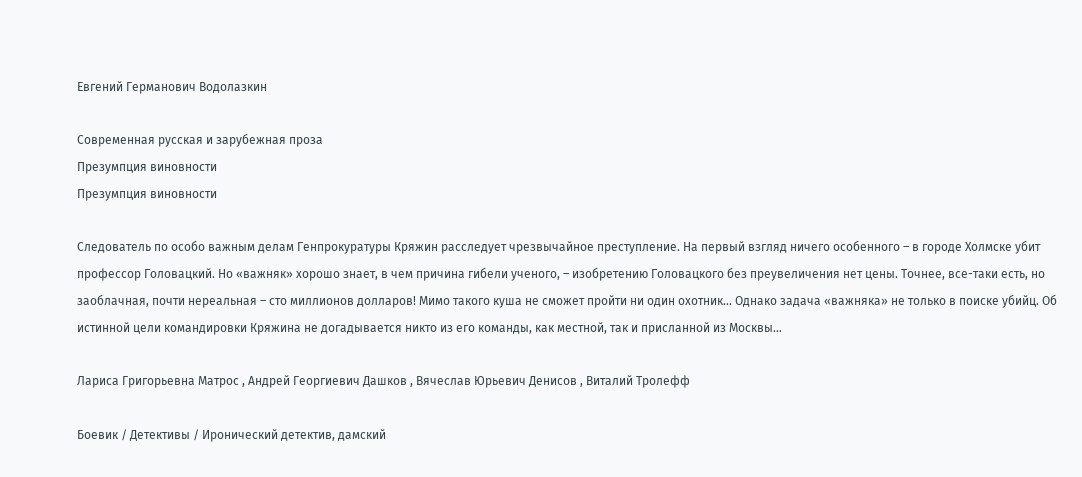Евгений Германович Водолазкин

Современная русская и зарубежная проза
Презумпция виновности
Презумпция виновности

Следователь по особо важным делам Генпрокуратуры Кряжин расследует чрезвычайное преступление. На первый взгляд ничего особенного – в городе Холмске убит профессор Головацкий. Но «важняк» хорошо знает, в чем причина гибели ученого, – изобретению Головацкого без преувеличения нет цены. Точнее, все-таки есть, но заоблачная, почти нереальная – сто миллионов долларов! Мимо такого куша не сможет пройти ни один охотник… Однако задача «важняка» не только в поиске убийц. Об истинной цели командировки Кряжина не догадывается никто из его команды, как местной, так и присланной из Москвы…

Лариса Григорьевна Матрос , Андрей Георгиевич Дашков , Вячеслав Юрьевич Денисов , Виталий Тролефф

Боевик / Детективы / Иронический детектив, дамский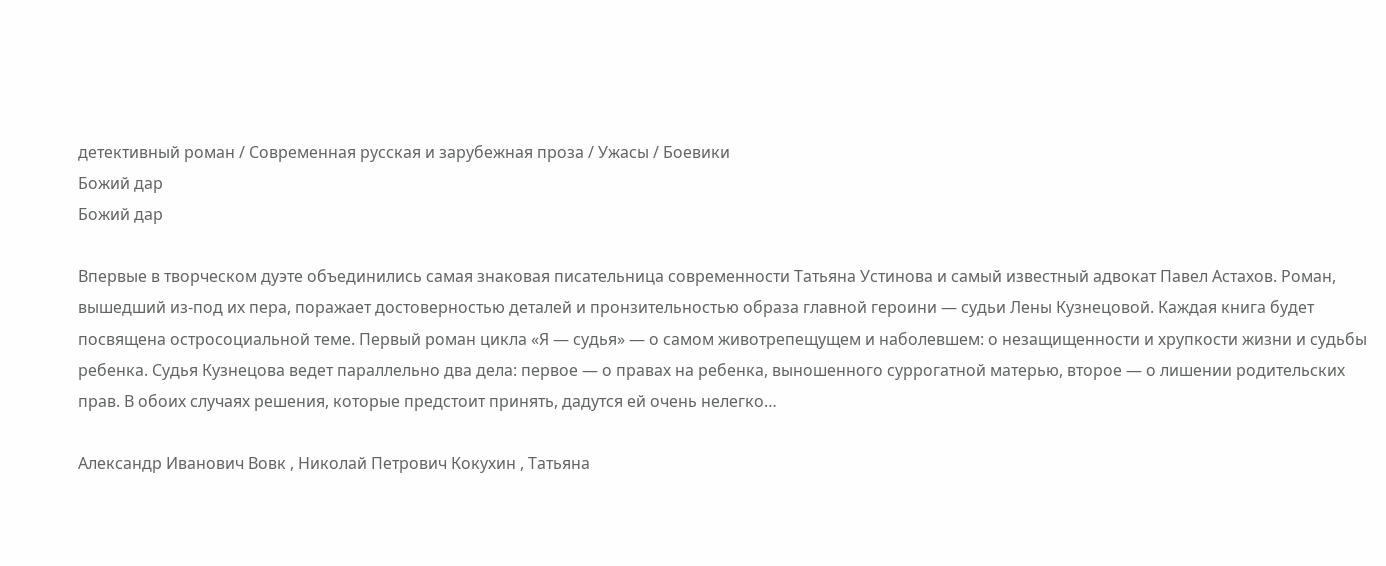детективный роман / Современная русская и зарубежная проза / Ужасы / Боевики
Божий дар
Божий дар

Впервые в творческом дуэте объединились самая знаковая писательница современности Татьяна Устинова и самый известный адвокат Павел Астахов. Роман, вышедший из-под их пера, поражает достоверностью деталей и пронзительностью образа главной героини — судьи Лены Кузнецовой. Каждая книга будет посвящена остросоциальной теме. Первый роман цикла «Я — судья» — о самом животрепещущем и наболевшем: о незащищенности и хрупкости жизни и судьбы ребенка. Судья Кузнецова ведет параллельно два дела: первое — о правах на ребенка, выношенного суррогатной матерью, второе — о лишении родительских прав. В обоих случаях решения, которые предстоит принять, дадутся ей очень нелегко…

Александр Иванович Вовк , Николай Петрович Кокухин , Татьяна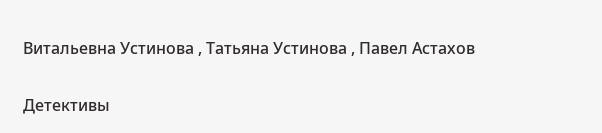Витальевна Устинова , Татьяна Устинова , Павел Астахов

Детективы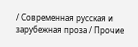/ Современная русская и зарубежная проза / Прочие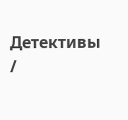Детективы /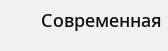Современная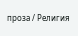проза / Религия